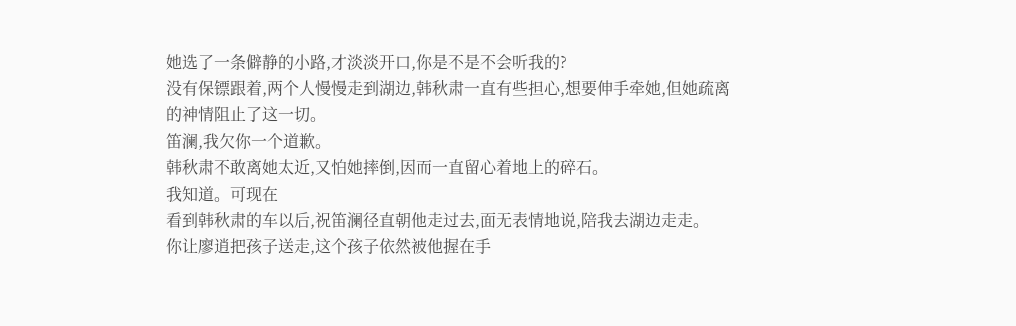她选了一条僻静的小路,才淡淡开口,你是不是不会听我的?
没有保镖跟着,两个人慢慢走到湖边,韩秋肃一直有些担心,想要伸手牵她,但她疏离的神情阻止了这一切。
笛澜,我欠你一个道歉。
韩秋肃不敢离她太近,又怕她摔倒,因而一直留心着地上的碎石。
我知道。可现在
看到韩秋肃的车以后,祝笛澜径直朝他走过去,面无表情地说,陪我去湖边走走。
你让廖逍把孩子送走,这个孩子依然被他握在手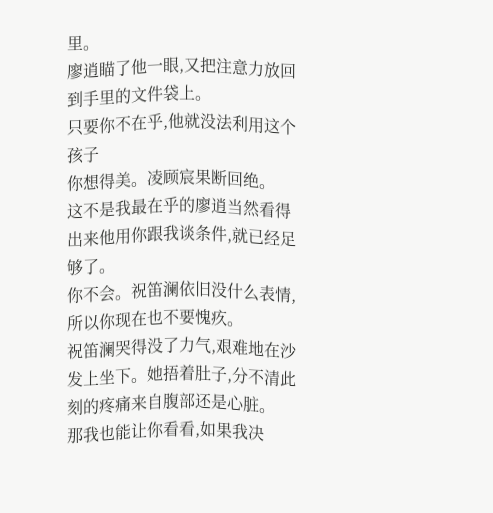里。
廖逍瞄了他一眼,又把注意力放回到手里的文件袋上。
只要你不在乎,他就没法利用这个孩子
你想得美。凌顾宸果断回绝。
这不是我最在乎的廖逍当然看得出来他用你跟我谈条件,就已经足够了。
你不会。祝笛澜依旧没什么表情,所以你现在也不要愧疚。
祝笛澜哭得没了力气,艰难地在沙发上坐下。她捂着肚子,分不清此刻的疼痛来自腹部还是心脏。
那我也能让你看看,如果我决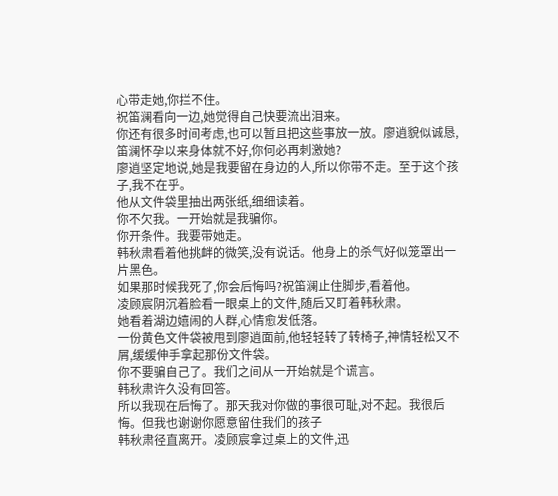心带走她,你拦不住。
祝笛澜看向一边,她觉得自己快要流出泪来。
你还有很多时间考虑,也可以暂且把这些事放一放。廖逍貌似诚恳,笛澜怀孕以来身体就不好,你何必再刺激她?
廖逍坚定地说,她是我要留在身边的人,所以你带不走。至于这个孩子,我不在乎。
他从文件袋里抽出两张纸,细细读着。
你不欠我。一开始就是我骗你。
你开条件。我要带她走。
韩秋肃看着他挑衅的微笑,没有说话。他身上的杀气好似笼罩出一片黑色。
如果那时候我死了,你会后悔吗?祝笛澜止住脚步,看着他。
凌顾宸阴沉着脸看一眼桌上的文件,随后又盯着韩秋肃。
她看着湖边嬉闹的人群,心情愈发低落。
一份黄色文件袋被甩到廖逍面前,他轻轻转了转椅子,神情轻松又不屑,缓缓伸手拿起那份文件袋。
你不要骗自己了。我们之间从一开始就是个谎言。
韩秋肃许久没有回答。
所以我现在后悔了。那天我对你做的事很可耻,对不起。我很后悔。但我也谢谢你愿意留住我们的孩子
韩秋肃径直离开。凌顾宸拿过桌上的文件,迅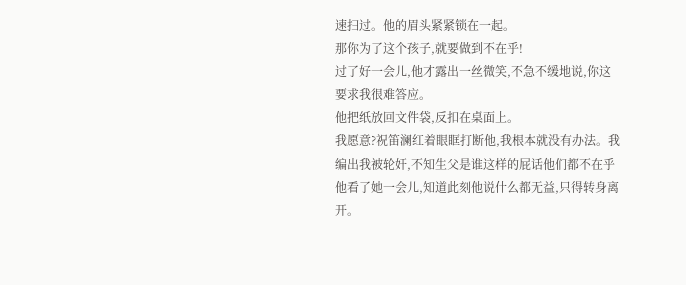速扫过。他的眉头紧紧锁在一起。
那你为了这个孩子,就要做到不在乎!
过了好一会儿,他才露出一丝微笑,不急不缓地说,你这要求我很难答应。
他把纸放回文件袋,反扣在桌面上。
我愿意?祝笛澜红着眼眶打断他,我根本就没有办法。我编出我被轮奸,不知生父是谁这样的屁话他们都不在乎
他看了她一会儿,知道此刻他说什么都无益,只得转身离开。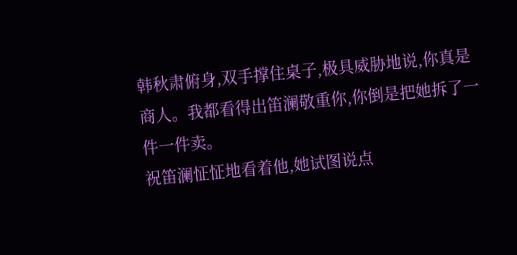韩秋肃俯身,双手撑住桌子,极具威胁地说,你真是商人。我都看得出笛澜敬重你,你倒是把她拆了一件一件卖。
祝笛澜怔怔地看着他,她试图说点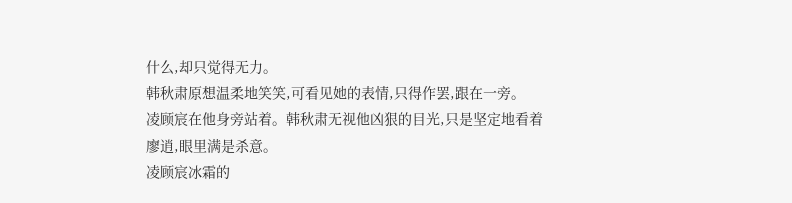什么,却只觉得无力。
韩秋肃原想温柔地笑笑,可看见她的表情,只得作罢,跟在一旁。
凌顾宸在他身旁站着。韩秋肃无视他凶狠的目光,只是坚定地看着廖逍,眼里满是杀意。
凌顾宸冰霜的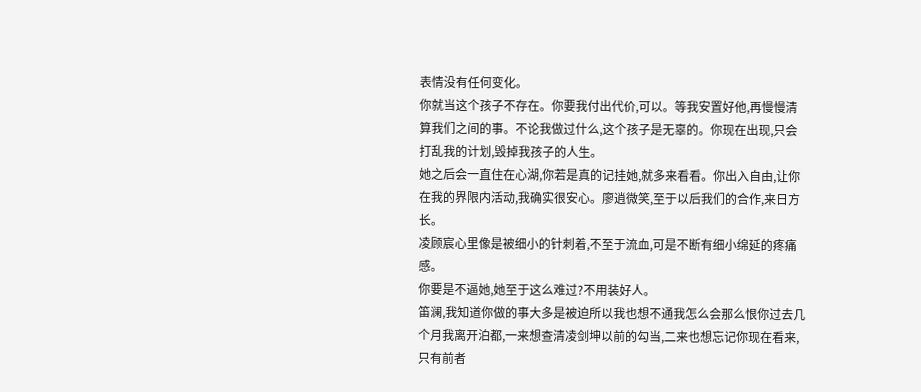表情没有任何变化。
你就当这个孩子不存在。你要我付出代价,可以。等我安置好他,再慢慢清算我们之间的事。不论我做过什么,这个孩子是无辜的。你现在出现,只会打乱我的计划,毁掉我孩子的人生。
她之后会一直住在心湖,你若是真的记挂她,就多来看看。你出入自由,让你在我的界限内活动,我确实很安心。廖逍微笑,至于以后我们的合作,来日方长。
凌顾宸心里像是被细小的针刺着,不至于流血,可是不断有细小绵延的疼痛感。
你要是不逼她,她至于这么难过?不用装好人。
笛澜,我知道你做的事大多是被迫所以我也想不通我怎么会那么恨你过去几个月我离开泊都,一来想查清凌剑坤以前的勾当,二来也想忘记你现在看来,只有前者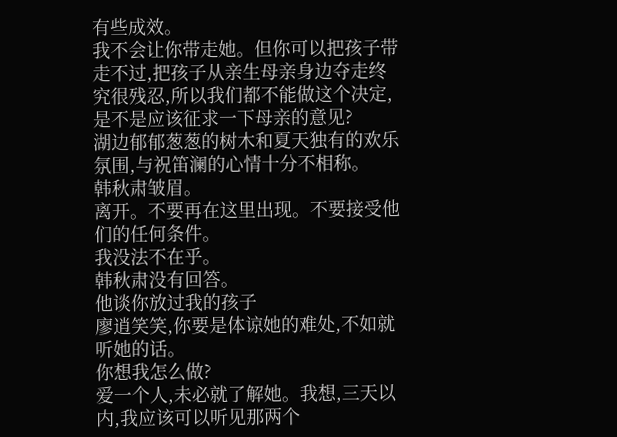有些成效。
我不会让你带走她。但你可以把孩子带走不过,把孩子从亲生母亲身边夺走终究很残忍,所以我们都不能做这个决定,是不是应该征求一下母亲的意见?
湖边郁郁葱葱的树木和夏天独有的欢乐氛围,与祝笛澜的心情十分不相称。
韩秋肃皱眉。
离开。不要再在这里出现。不要接受他们的任何条件。
我没法不在乎。
韩秋肃没有回答。
他谈你放过我的孩子
廖逍笑笑,你要是体谅她的难处,不如就听她的话。
你想我怎么做?
爱一个人,未必就了解她。我想,三天以内,我应该可以听见那两个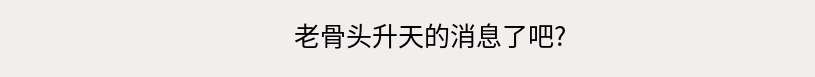老骨头升天的消息了吧?